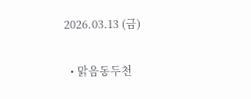2026.03.13 (금)

  • 맑음동두천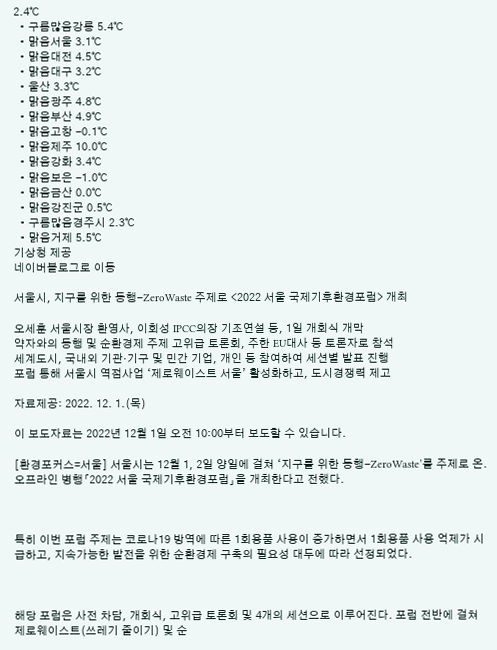2.4℃
  • 구름많음강릉 5.4℃
  • 맑음서울 3.1℃
  • 맑음대전 4.5℃
  • 맑음대구 3.2℃
  • 울산 3.3℃
  • 맑음광주 4.8℃
  • 맑음부산 4.9℃
  • 맑음고창 -0.1℃
  • 맑음제주 10.0℃
  • 맑음강화 3.4℃
  • 맑음보은 -1.0℃
  • 맑음금산 0.0℃
  • 맑음강진군 0.5℃
  • 구름많음경주시 2.3℃
  • 맑음거제 5.5℃
기상청 제공
네이버블로그로 이동

서울시, 지구를 위한 동행-ZeroWaste 주제로 <2022 서울 국제기후환경포럼> 개최

오세훈 서울시장 환영사, 이회성 IPCC의장 기조연설 등, 1일 개회식 개막
약자와의 동행 및 순환경제 주제 고위급 토론회, 주한 EU대사 등 토론자로 참석
세계도시, 국내외 기관·기구 및 민간 기업, 개인 등 참여하여 세션별 발표 진행
포럼 통해 서울시 역점사업 ‘제로웨이스트 서울’ 활성화하고, 도시경쟁력 제고

자료제공: 2022. 12. 1.(목)

이 보도자료는 2022년 12월 1일 오전 10:00부터 보도할 수 있습니다.

[환경포커스=서울] 서울시는 12월 1, 2일 양일에 걸쳐 ‘지구를 위한 동행-ZeroWaste’를 주제로 온․오프라인 병행「2022 서울 국제기후환경포럼」을 개최한다고 전했다.



특히 이번 포럼 주제는 코로나19 방역에 따른 1회용품 사용이 증가하면서 1회용품 사용 억제가 시급하고, 지속가능한 발전을 위한 순환경제 구축의 필요성 대두에 따라 선정되었다.



해당 포럼은 사전 차담, 개회식, 고위급 토론회 및 4개의 세션으로 이루어진다. 포럼 전반에 걸쳐 제로웨이스트(쓰레기 줄이기) 및 순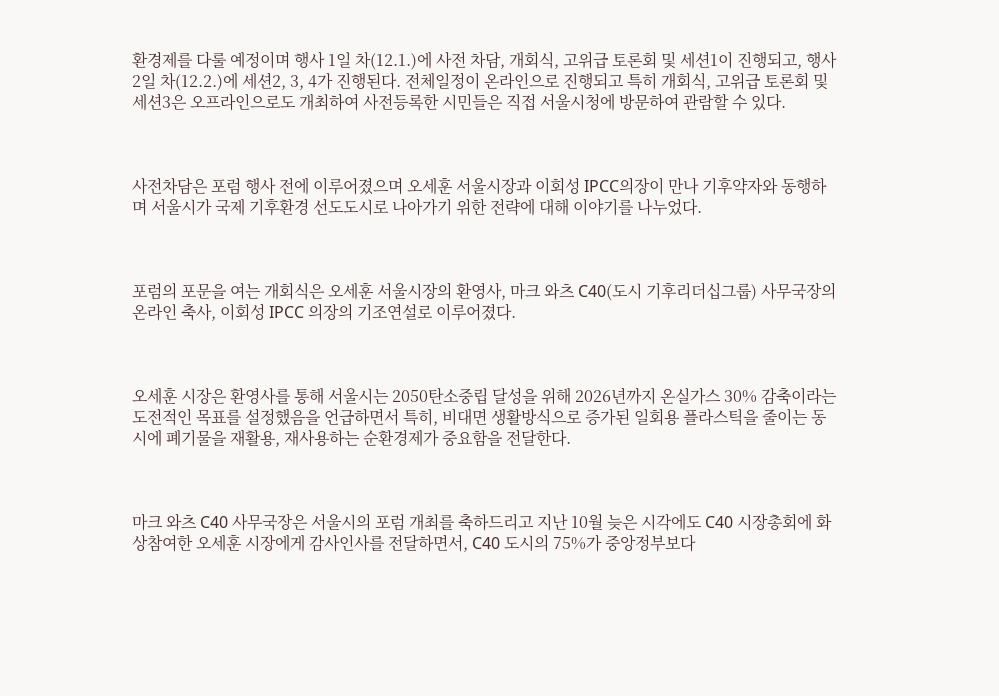환경제를 다룰 예정이며 행사 1일 차(12.1.)에 사전 차담, 개회식, 고위급 토론회 및 세션1이 진행되고, 행사 2일 차(12.2.)에 세션2, 3, 4가 진행된다. 전체일정이 온라인으로 진행되고 특히 개회식, 고위급 토론회 및 세션3은 오프라인으로도 개최하여 사전등록한 시민들은 직접 서울시청에 방문하여 관람할 수 있다.



사전차담은 포럼 행사 전에 이루어졌으며 오세훈 서울시장과 이회성 IPCC의장이 만나 기후약자와 동행하며 서울시가 국제 기후환경 선도도시로 나아가기 위한 전략에 대해 이야기를 나누었다.



포럼의 포문을 여는 개회식은 오세훈 서울시장의 환영사, 마크 와츠 C40(도시 기후리더십그룹) 사무국장의 온라인 축사, 이회성 IPCC 의장의 기조연설로 이루어졌다.



오세훈 시장은 환영사를 통해 서울시는 2050탄소중립 달성을 위해 2026년까지 온실가스 30% 감축이라는 도전적인 목표를 설정했음을 언급하면서 특히, 비대면 생활방식으로 증가된 일회용 플라스틱을 줄이는 동시에 폐기물을 재활용, 재사용하는 순환경제가 중요함을 전달한다.



마크 와츠 C40 사무국장은 서울시의 포럼 개최를 축하드리고 지난 10월 늦은 시각에도 C40 시장총회에 화상참여한 오세훈 시장에게 감사인사를 전달하면서, C40 도시의 75%가 중앙정부보다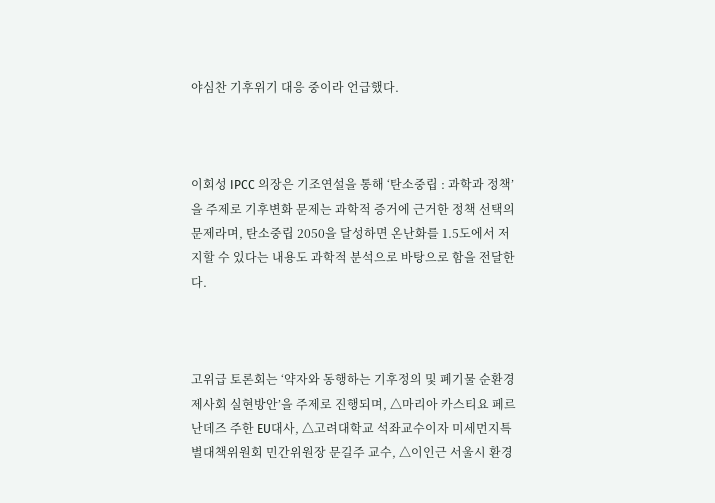야심찬 기후위기 대응 중이라 언급했다.



이회성 IPCC 의장은 기조연설을 통해 ‘탄소중립 : 과학과 정책’을 주제로 기후변화 문제는 과학적 증거에 근거한 정책 선택의 문제라며, 탄소중립 2050을 달성하면 온난화를 1.5도에서 저지할 수 있다는 내용도 과학적 분석으로 바탕으로 함을 전달한다.



고위급 토론회는 ‘약자와 동행하는 기후정의 및 폐기물 순환경제사회 실현방안’을 주제로 진행되며, △마리아 카스티요 페르난데즈 주한 EU대사, △고려대학교 석좌교수이자 미세먼지특별대책위원회 민간위원장 문길주 교수, △이인근 서울시 환경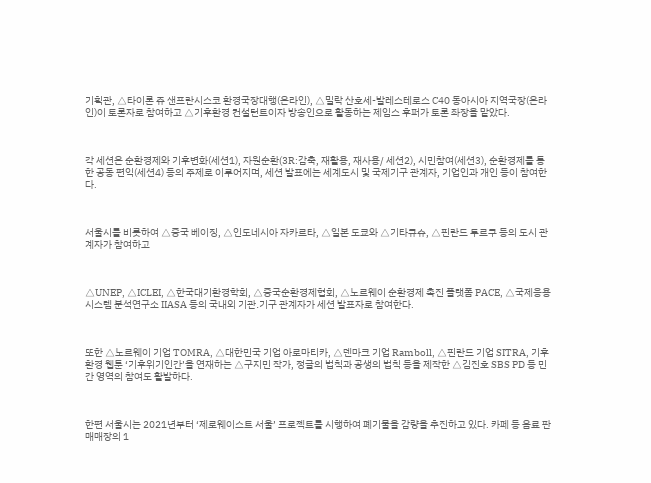기획관, △타이론 쥬 샌프란시스코 환경국장대행(온라인), △밀락 산호세-발레스테로스 C40 동아시아 지역국장(온라인)이 토론자로 참여하고 △기후환경 컨설턴트이자 방송인으로 활동하는 제임스 후퍼가 토론 좌장을 맡았다.



각 세션은 순환경제와 기후변화(세션1), 자원순환(3R:감축, 재활용, 재사용/ 세션2), 시민참여(세션3), 순환경제를 통한 공동 편익(세션4) 등의 주제로 이루어지며, 세션 발표에는 세계도시 및 국제기구 관계자, 기업인과 개인 등이 참여한다.



서울시를 비롯하여 △중국 베이징, △인도네시아 자카르타, △일본 도쿄와 △기타큐슈, △핀란드 투르쿠 등의 도시 관계자가 참여하고



△UNEP, △ICLEI, △한국대기환경학회, △중국순환경제협회, △노르웨이 순환경제 촉진 플랫폼 PACE, △국제응용시스템 분석연구소 IIASA 등의 국내외 기관․기구 관계자가 세션 발표자로 참여한다.



또한 △노르웨이 기업 TOMRA, △대한민국 기업 아로마티카, △덴마크 기업 Ramboll, △핀란드 기업 SITRA, 기후환경 웹툰 ‘기후위기인간’을 연재하는 △구지민 작가, 정글의 법칙과 공생의 법칙 등을 제작한 △김진호 SBS PD 등 민간 영역의 참여도 활발하다.



한편 서울시는 2021년부터 ‘제로웨이스트 서울’ 프로젝트를 시행하여 폐기물을 감량을 추진하고 있다. 카페 등 음료 판매매장의 1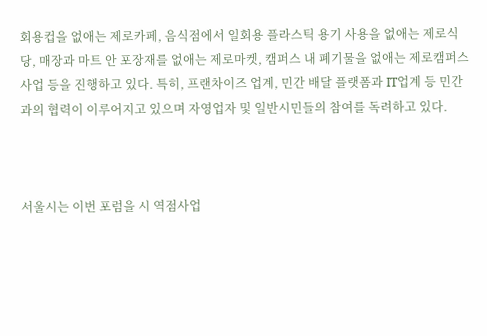회용컵을 없애는 제로카페, 음식점에서 일회용 플라스틱 용기 사용을 없애는 제로식당, 매장과 마트 안 포장재를 없애는 제로마켓, 캠퍼스 내 폐기물을 없애는 제로캠퍼스 사업 등을 진행하고 있다. 특히, 프랜차이즈 업계, 민간 배달 플랫폼과 IT업계 등 민간과의 협력이 이루어지고 있으며 자영업자 및 일반시민들의 참여를 독려하고 있다.



서울시는 이번 포럼을 시 역점사업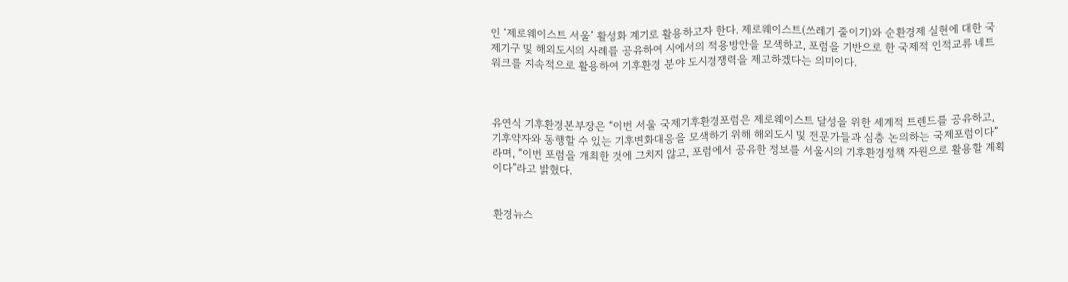인 ‘제로웨이스트 서울’ 활성화 계기로 활용하고자 한다. 제로웨이스트(쓰레기 줄이기)와 순환경제 실현에 대한 국제기구 및 해외도시의 사례를 공유하여 시에서의 적용방안을 모색하고, 포럼을 기반으로 한 국제적 인적교류 네트워크를 지속적으로 활용하여 기후환경 분야 도시경쟁력을 제고하겠다는 의미이다.



유연식 기후환경본부장은 “이번 서울 국제기후환경포럼은 제로웨이스트 달성을 위한 세계적 트렌드를 공유하고, 기후약자와 동행할 수 있는 기후변화대응을 모색하기 위해 해외도시 및 전문가들과 심층 논의하는 국제포럼이다”라며, “이번 포럼을 개최한 것에 그치지 않고, 포럼에서 공유한 정보를 서울시의 기후환경정책 자원으로 활용할 계획이다”라고 밝혔다.


환경뉴스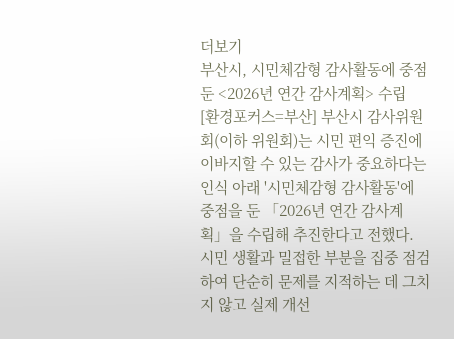더보기
부산시, 시민체감형 감사활동에 중점 둔 <2026년 연간 감사계획> 수립
[환경포커스=부산] 부산시 감사위원회(이하 위원회)는 시민 편익 증진에 이바지할 수 있는 감사가 중요하다는 인식 아래 '시민체감형 감사활동'에 중점을 둔 「2026년 연간 감사계획」을 수립해 추진한다고 전했다. 시민 생활과 밀접한 부분을 집중 점검하여 단순히 문제를 지적하는 데 그치지 않고 실제 개선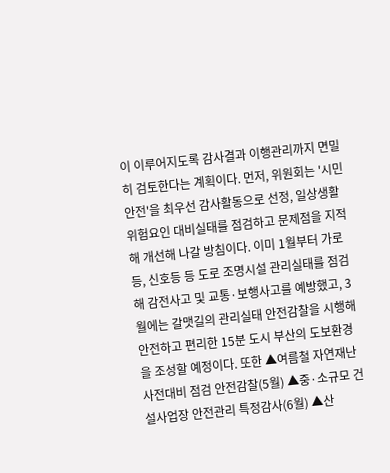이 이루어지도록 감사결과 이행관리까지 면밀히 검토한다는 계획이다. 먼저, 위원회는 '시민안전'을 최우선 감사활동으로 선정, 일상생활 위험요인 대비실태를 점검하고 문제점을 지적해 개선해 나갈 방침이다. 이미 1월부터 가로등, 신호등 등 도로 조명시설 관리실태를 점검해 감전사고 및 교통·보행사고를 예방했고, 3월에는 갈맷길의 관리실태 안전감찰을 시행해 안전하고 편리한 15분 도시 부산의 도보환경을 조성할 예정이다. 또한 ▲여름철 자연재난 사전대비 점검 안전감찰(5월) ▲중·소규모 건설사업장 안전관리 특정감사(6월) ▲산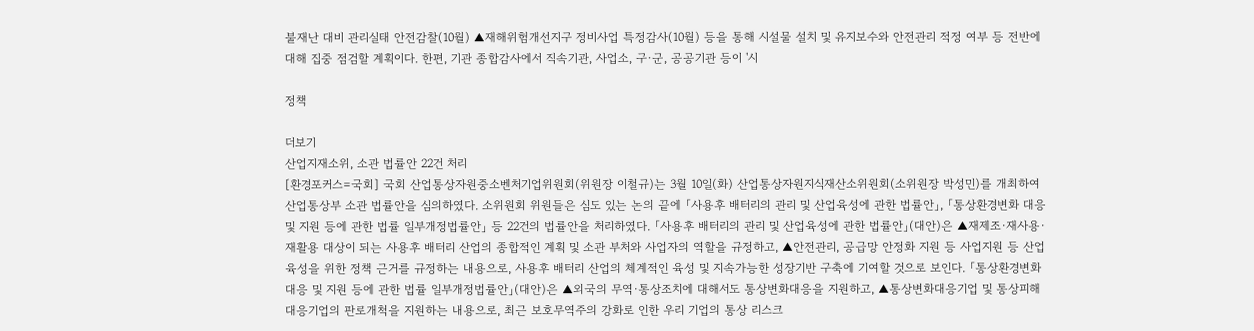불재난 대비 관리실태 안전감찰(10월) ▲재해위험개선지구 정비사업 특정감사(10월) 등을 통해 시설물 설치 및 유지보수와 안전관리 적정 여부 등 전반에 대해 집중 점검할 계획이다. 한편, 기관 종합감사에서 직속기관, 사업소, 구·군, 공공기관 등이 '시

정책

더보기
산업지재소위, 소관 법률안 22건 처리
[환경포커스=국회] 국회 산업통상자원중소벤처기업위원회(위원장 이철규)는 3월 10일(화) 산업통상자원지식재산소위원회(소위원장 박성민)를 개최하여 산업통상부 소관 법률안을 심의하였다. 소위원회 위원들은 심도 있는 논의 끝에 「사용후 배터리의 관리 및 산업육성에 관한 법률안」, 「통상환경변화 대응 및 지원 등에 관한 법률 일부개정법률안」 등 22건의 법률안을 처리하였다. 「사용후 배터리의 관리 및 산업육성에 관한 법률안」(대안)은 ▲재제조·재사용·재활용 대상이 되는 사용후 배터리 산업의 종합적인 계획 및 소관 부처와 사업자의 역할을 규정하고, ▲안전관리, 공급망 안정화 지원 등 사업지원 등 산업육성을 위한 정책 근거를 규정하는 내용으로, 사용후 배터리 산업의 체계적인 육성 및 지속가능한 성장기반 구축에 기여할 것으로 보인다. 「통상환경변화 대응 및 지원 등에 관한 법률 일부개정법률안」(대안)은 ▲외국의 무역·통상조치에 대해서도 통상변화대응을 지원하고, ▲통상변화대응기업 및 통상피해대응기업의 판로개척을 지원하는 내용으로, 최근 보호무역주의 강화로 인한 우리 기업의 통상 리스크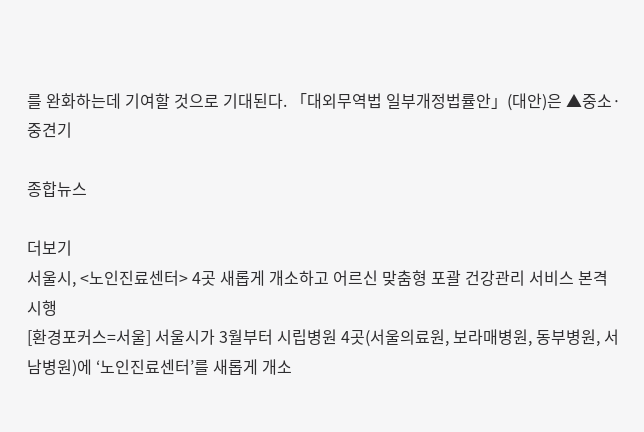를 완화하는데 기여할 것으로 기대된다. 「대외무역법 일부개정법률안」(대안)은 ▲중소·중견기

종합뉴스

더보기
서울시, <노인진료센터> 4곳 새롭게 개소하고 어르신 맞춤형 포괄 건강관리 서비스 본격 시행
[환경포커스=서울] 서울시가 3월부터 시립병원 4곳(서울의료원, 보라매병원, 동부병원, 서남병원)에 ‘노인진료센터’를 새롭게 개소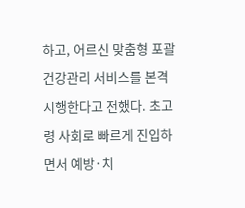하고, 어르신 맞춤형 포괄 건강관리 서비스를 본격 시행한다고 전했다. 초고령 사회로 빠르게 진입하면서 예방·치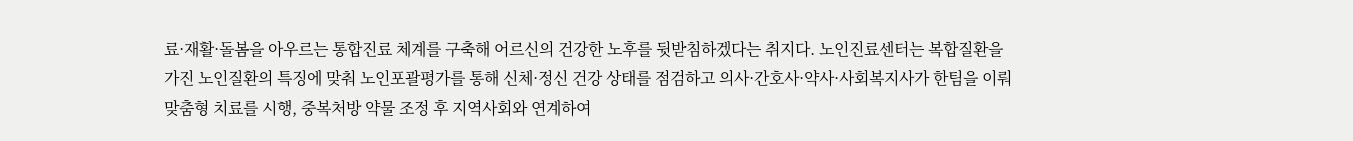료·재활·돌봄을 아우르는 통합진료 체계를 구축해 어르신의 건강한 노후를 뒷받침하겠다는 취지다. 노인진료센터는 복합질환을 가진 노인질환의 특징에 맞춰 노인포괄평가를 통해 신체·정신 건강 상태를 점검하고 의사·간호사·약사·사회복지사가 한팀을 이뤄 맞춤형 치료를 시행, 중복처방 약물 조정 후 지역사회와 연계하여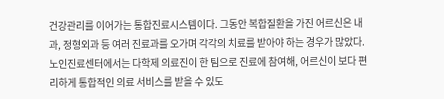건강관리를 이어가는 통합진료시스템이다. 그동안 복합질환을 가진 어르신은 내과, 정형외과 등 여러 진료과를 오가며 각각의 치료를 받아야 하는 경우가 많았다. 노인진료센터에서는 다학제 의료진이 한 팀으로 진료에 참여해, 어르신이 보다 편리하게 통합적인 의료 서비스를 받을 수 있도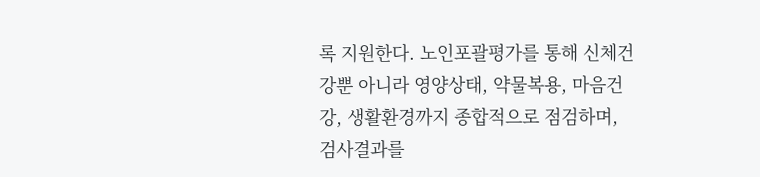록 지원한다. 노인포괄평가를 통해 신체건강뿐 아니라 영양상태, 약물복용, 마음건강, 생활환경까지 종합적으로 점검하며, 검사결과를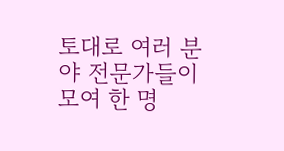토대로 여러 분야 전문가들이 모여 한 명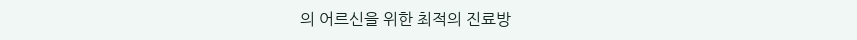의 어르신을 위한 최적의 진료방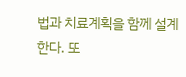법과 치료계획을 함께 설계한다. 또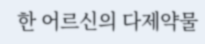한 어르신의 다제약물